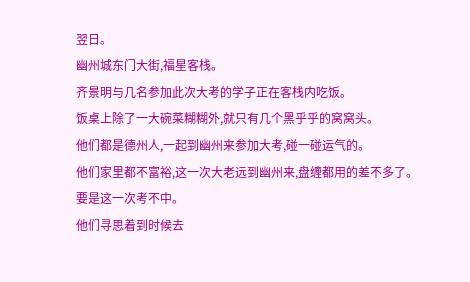翌日。
幽州城东门大街,福星客栈。
齐景明与几名参加此次大考的学子正在客栈内吃饭。
饭桌上除了一大碗菜糊糊外,就只有几个黑乎乎的窝窝头。
他们都是德州人,一起到幽州来参加大考,碰一碰运气的。
他们家里都不富裕,这一次大老远到幽州来,盘缠都用的差不多了。
要是这一次考不中。
他们寻思着到时候去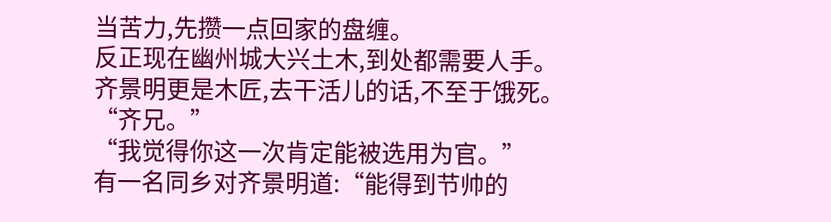当苦力,先攒一点回家的盘缠。
反正现在幽州城大兴土木,到处都需要人手。
齐景明更是木匠,去干活儿的话,不至于饿死。
“齐兄。”
“我觉得你这一次肯定能被选用为官。”
有一名同乡对齐景明道:“能得到节帅的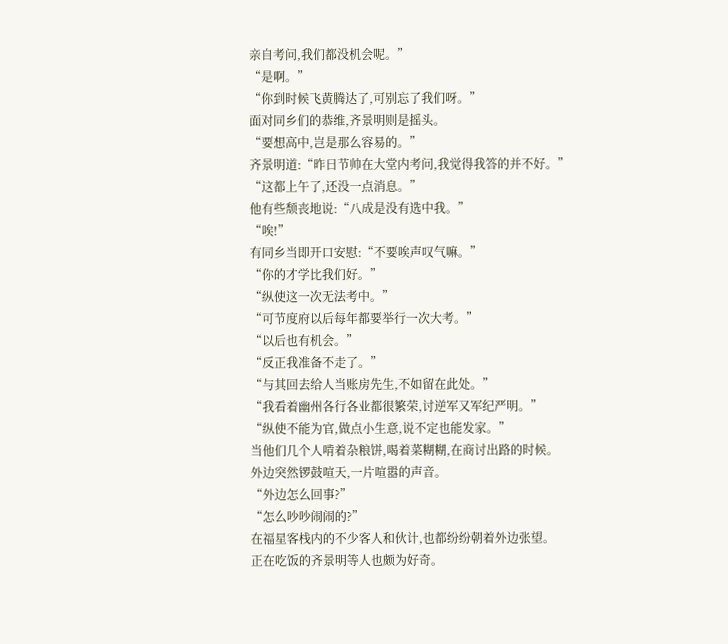亲自考问,我们都没机会呢。”
“是啊。”
“你到时候飞黄腾达了,可别忘了我们呀。”
面对同乡们的恭维,齐景明则是摇头。
“要想高中,岂是那么容易的。”
齐景明道:“昨日节帅在大堂内考问,我觉得我答的并不好。”
“这都上午了,还没一点消息。”
他有些颓丧地说:“八成是没有选中我。”
“唉!”
有同乡当即开口安慰:“不要唉声叹气嘛。”
“你的才学比我们好。”
“纵使这一次无法考中。”
“可节度府以后每年都要举行一次大考。”
“以后也有机会。”
“反正我准备不走了。”
“与其回去给人当账房先生,不如留在此处。”
“我看着幽州各行各业都很繁荣,讨逆军又军纪严明。”
“纵使不能为官,做点小生意,说不定也能发家。”
当他们几个人啃着杂粮饼,喝着菜糊糊,在商讨出路的时候。
外边突然锣鼓喧天,一片喧嚣的声音。
“外边怎么回事?”
“怎么吵吵闹闹的?”
在福星客栈内的不少客人和伙计,也都纷纷朝着外边张望。
正在吃饭的齐景明等人也颇为好奇。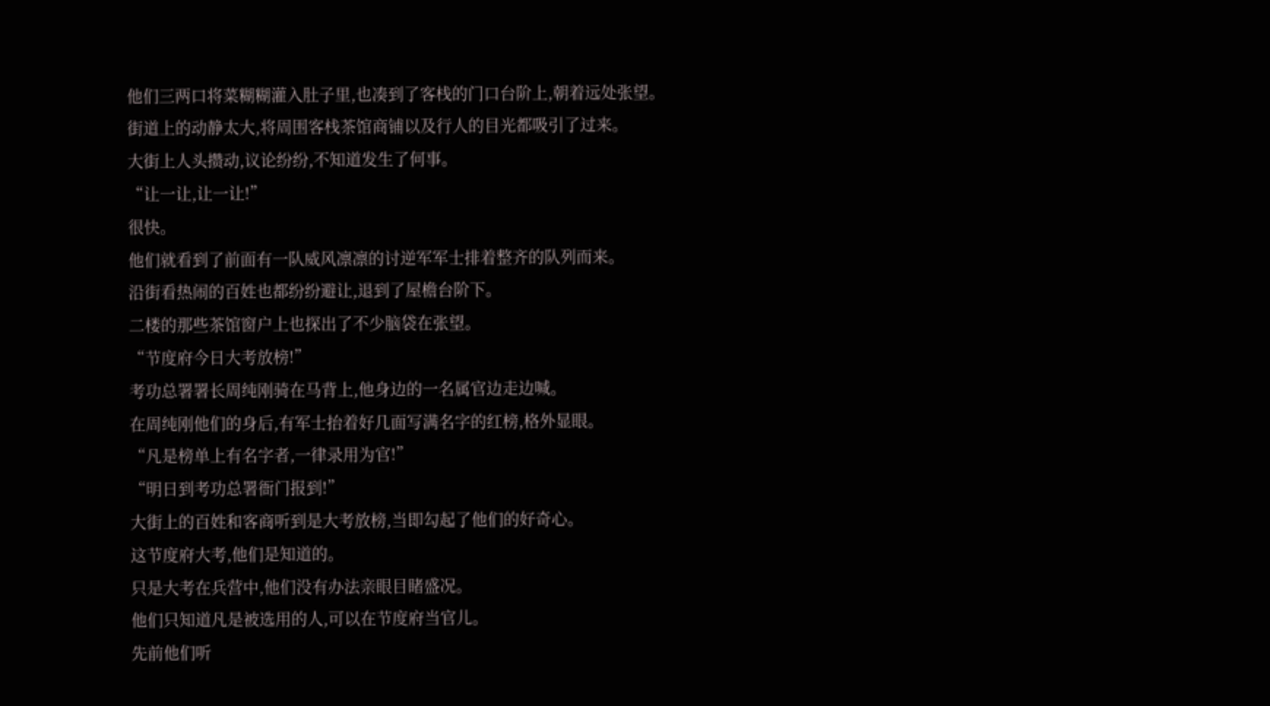他们三两口将菜糊糊灌入肚子里,也凑到了客栈的门口台阶上,朝着远处张望。
街道上的动静太大,将周围客栈茶馆商铺以及行人的目光都吸引了过来。
大街上人头攒动,议论纷纷,不知道发生了何事。
“让一让,让一让!”
很快。
他们就看到了前面有一队威风凛凛的讨逆军军士排着整齐的队列而来。
沿街看热闹的百姓也都纷纷避让,退到了屋檐台阶下。
二楼的那些茶馆窗户上也探出了不少脑袋在张望。
“节度府今日大考放榜!”
考功总署署长周纯刚骑在马背上,他身边的一名属官边走边喊。
在周纯刚他们的身后,有军士抬着好几面写满名字的红榜,格外显眼。
“凡是榜单上有名字者,一律录用为官!”
“明日到考功总署衙门报到!”
大街上的百姓和客商听到是大考放榜,当即勾起了他们的好奇心。
这节度府大考,他们是知道的。
只是大考在兵营中,他们没有办法亲眼目睹盛况。
他们只知道凡是被选用的人,可以在节度府当官儿。
先前他们听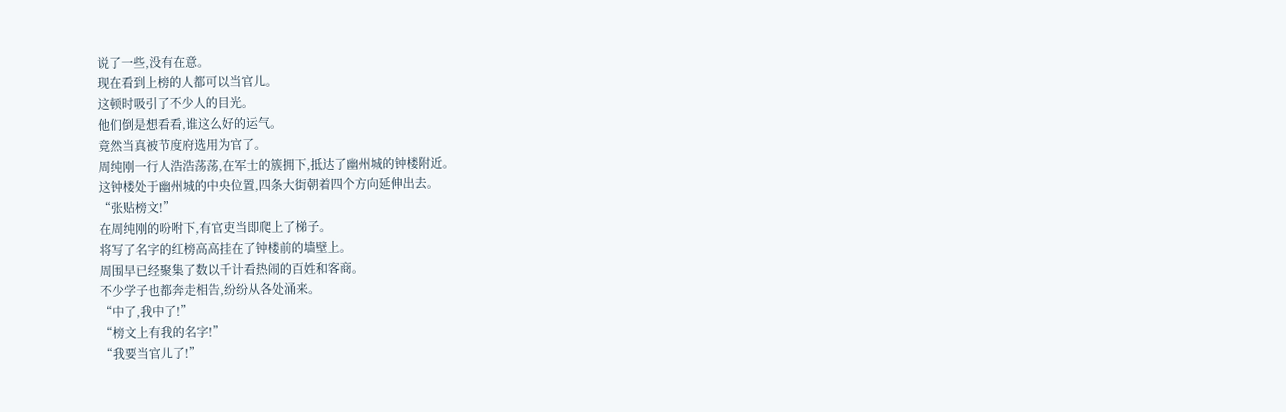说了一些,没有在意。
现在看到上榜的人都可以当官儿。
这顿时吸引了不少人的目光。
他们倒是想看看,谁这么好的运气。
竟然当真被节度府选用为官了。
周纯刚一行人浩浩荡荡,在军士的簇拥下,抵达了幽州城的钟楼附近。
这钟楼处于幽州城的中央位置,四条大街朝着四个方向延伸出去。
“张贴榜文!”
在周纯刚的吩咐下,有官吏当即爬上了梯子。
将写了名字的红榜高高挂在了钟楼前的墙壁上。
周围早已经聚集了数以千计看热闹的百姓和客商。
不少学子也都奔走相告,纷纷从各处涌来。
“中了,我中了!”
“榜文上有我的名字!”
“我要当官儿了!”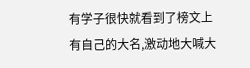有学子很快就看到了榜文上有自己的大名,激动地大喊大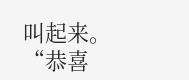叫起来。
“恭喜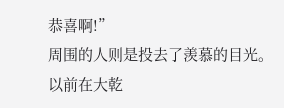恭喜啊!”
周围的人则是投去了羡慕的目光。
以前在大乾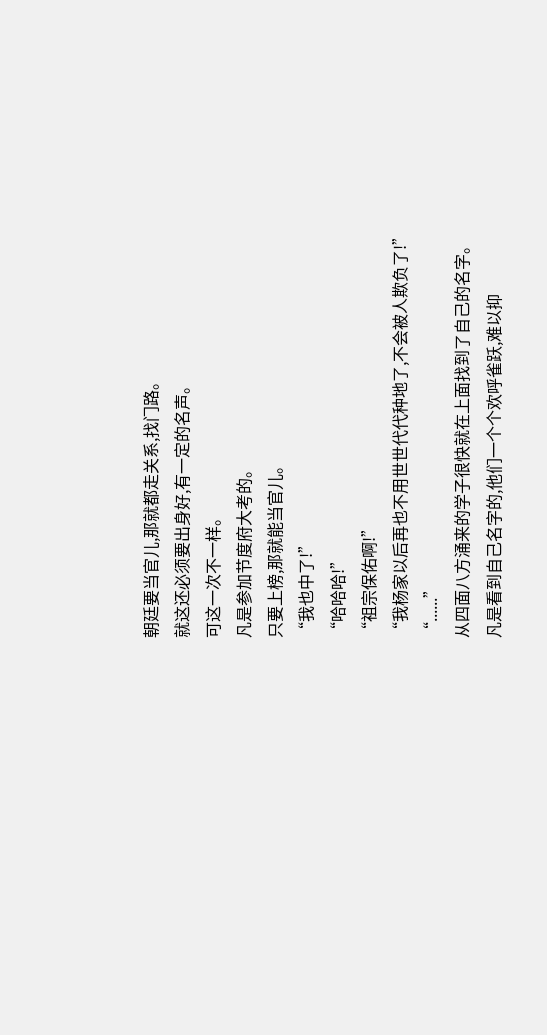朝廷要当官儿,那就都走关系,找门路。
就这还必须要出身好,有一定的名声。
可这一次不一样。
凡是参加节度府大考的。
只要上榜,那就能当官儿。
“我也中了!”
“哈哈哈!”
“祖宗保佑啊!”
“我杨家以后再也不用世世代代种地了,不会被人欺负了!”
“......”
从四面八方涌来的学子很快就在上面找到了自己的名字。
凡是看到自己名字的,他们一个个欢呼雀跃,难以抑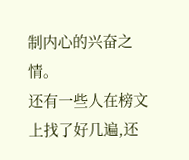制内心的兴奋之情。
还有一些人在榜文上找了好几遍,还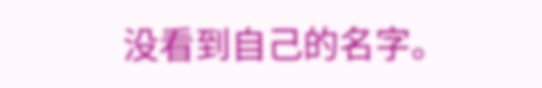没看到自己的名字。